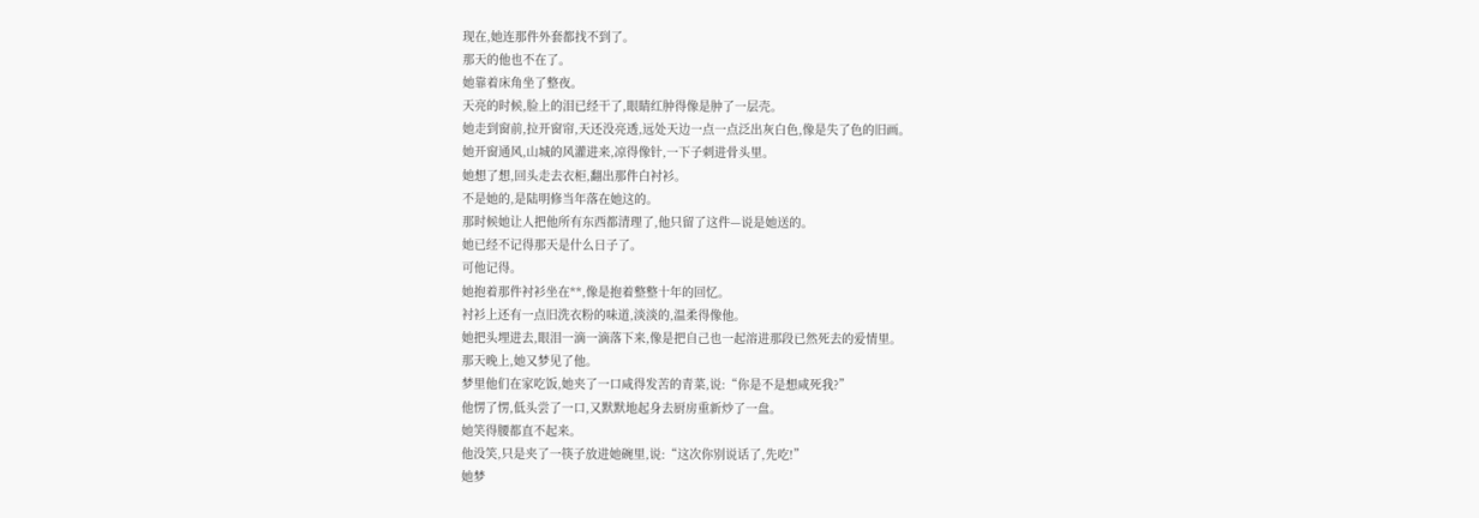现在,她连那件外套都找不到了。
那天的他也不在了。
她靠着床角坐了整夜。
天亮的时候,脸上的泪已经干了,眼睛红肿得像是肿了一层壳。
她走到窗前,拉开窗帘,天还没亮透,远处天边一点一点泛出灰白色,像是失了色的旧画。
她开窗通风,山城的风灌进来,凉得像针,一下子刺进骨头里。
她想了想,回头走去衣柜,翻出那件白衬衫。
不是她的,是陆明修当年落在她这的。
那时候她让人把他所有东西都清理了,他只留了这件—说是她送的。
她已经不记得那天是什么日子了。
可他记得。
她抱着那件衬衫坐在**,像是抱着整整十年的回忆。
衬衫上还有一点旧洗衣粉的味道,淡淡的,温柔得像他。
她把头埋进去,眼泪一滴一滴落下来,像是把自己也一起溶进那段已然死去的爱情里。
那天晚上,她又梦见了他。
梦里他们在家吃饭,她夹了一口咸得发苦的青菜,说:“你是不是想咸死我?”
他愣了愣,低头尝了一口,又默默地起身去厨房重新炒了一盘。
她笑得腰都直不起来。
他没笑,只是夹了一筷子放进她碗里,说:“这次你别说话了,先吃!”
她梦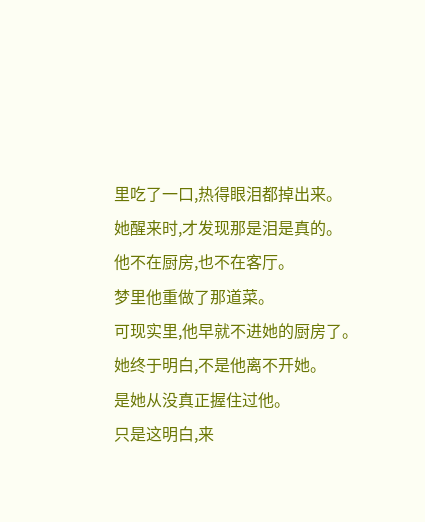里吃了一口,热得眼泪都掉出来。
她醒来时,才发现那是泪是真的。
他不在厨房,也不在客厅。
梦里他重做了那道菜。
可现实里,他早就不进她的厨房了。
她终于明白,不是他离不开她。
是她从没真正握住过他。
只是这明白,来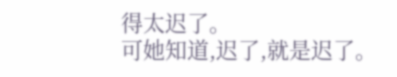得太迟了。
可她知道,迟了,就是迟了。